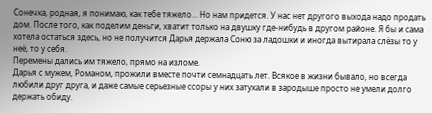Сонечка, родная, я понимаю, как тебе тяжело… Но нам придется. У нас нет другого выхода надо продать дом. После того, как поделим деньги, хватит только на двушку где-нибудь в другом районе. Я бы и сама хотела остаться здесь, но не получится Дарья держала Соню за ладошки и иногда вытирала слёзы то у неё, то у себя.
Перемены дались им тяжело, прямо на изломе.
Дарья с мужем, Романом, прожили вместе почти семнадцать лет. Всякое в жизни бывало, но всегда любили друг друга, и даже самые серьезные ссоры у них затухали в зародыше просто не умели долго держать обиду.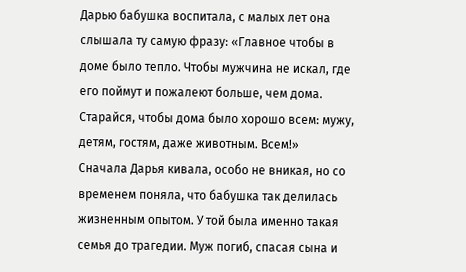Дарью бабушка воспитала, с малых лет она слышала ту самую фразу: «Главное чтобы в доме было тепло. Чтобы мужчина не искал, где его поймут и пожалеют больше, чем дома. Старайся, чтобы дома было хорошо всем: мужу, детям, гостям, даже животным. Всем!»
Сначала Дарья кивала, особо не вникая, но со временем поняла, что бабушка так делилась жизненным опытом. У той была именно такая семья до трагедии. Муж погиб, спасая сына и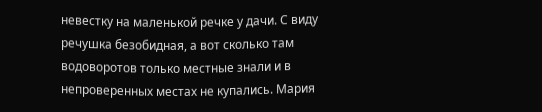невестку на маленькой речке у дачи. С виду речушка безобидная, а вот сколько там водоворотов только местные знали и в непроверенных местах не купались. Мария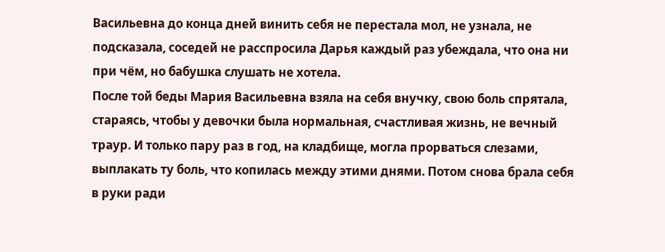Васильевна до конца дней винить себя не перестала мол, не узнала, не подсказала, соседей не расспросила Дарья каждый раз убеждала, что она ни при чём, но бабушка слушать не хотела.
После той беды Мария Васильевна взяла на себя внучку, свою боль спрятала, стараясь, чтобы у девочки была нормальная, счастливая жизнь, не вечный траур. И только пару раз в год, на кладбище, могла прорваться слезами, выплакать ту боль, что копилась между этими днями. Потом снова брала себя в руки ради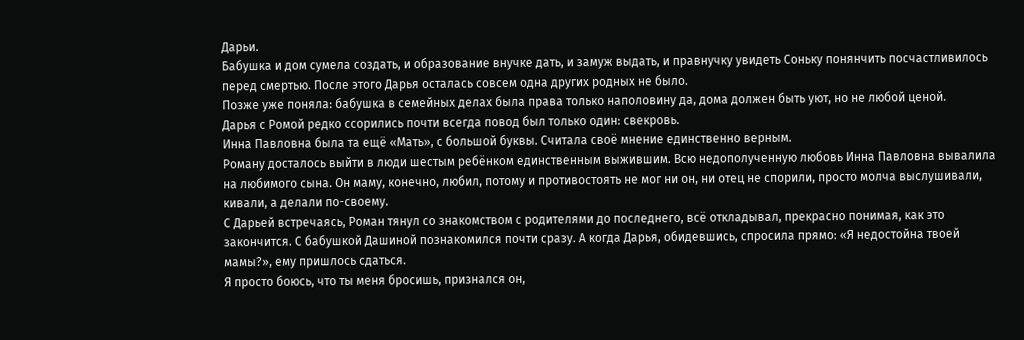Дарьи.
Бабушка и дом сумела создать, и образование внучке дать, и замуж выдать, и правнучку увидеть Соньку понянчить посчастливилось перед смертью. После этого Дарья осталась совсем одна других родных не было.
Позже уже поняла: бабушка в семейных делах была права только наполовину да, дома должен быть уют, но не любой ценой.
Дарья с Ромой редко ссорились почти всегда повод был только один: свекровь.
Инна Павловна была та ещё «Мать», с большой буквы. Считала своё мнение единственно верным.
Роману досталось выйти в люди шестым ребёнком единственным выжившим. Всю недополученную любовь Инна Павловна вывалила на любимого сына. Он маму, конечно, любил, потому и противостоять не мог ни он, ни отец не спорили, просто молча выслушивали, кивали, а делали по-своему.
С Дарьей встречаясь, Роман тянул со знакомством с родителями до последнего, всё откладывал, прекрасно понимая, как это закончится. С бабушкой Дашиной познакомился почти сразу. А когда Дарья, обидевшись, спросила прямо: «Я недостойна твоей мамы?», ему пришлось сдаться.
Я просто боюсь, что ты меня бросишь, признался он,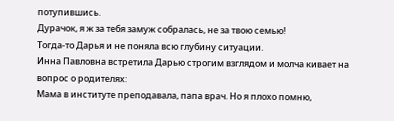потупившись.
Дурачок, я ж за тебя замуж собралась, не за твою семью!
Тогда-то Дарья и не поняла всю глубину ситуации.
Инна Павловна встретила Дарью строгим взглядом и молча кивает на вопрос о родителях:
Мама в институте преподавала, папа врач. Но я плохо помню,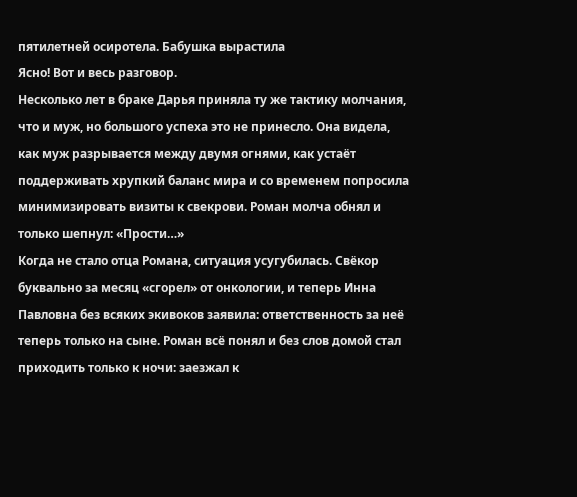пятилетней осиротела. Бабушка вырастила
Ясно! Вот и весь разговор.
Несколько лет в браке Дарья приняла ту же тактику молчания, что и муж, но большого успеха это не принесло. Она видела, как муж разрывается между двумя огнями, как устаёт поддерживать хрупкий баланс мира и со временем попросила минимизировать визиты к свекрови. Роман молча обнял и только шепнул: «Прости…»
Когда не стало отца Романа, ситуация усугубилась. Свёкор буквально за месяц «сгорел» от онкологии, и теперь Инна Павловна без всяких экивоков заявила: ответственность за неё теперь только на сыне. Роман всё понял и без слов домой стал приходить только к ночи: заезжал к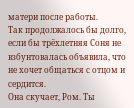матери после работы.
Так продолжалось бы долго, если бы трёхлетняя Соня не взбунтовалась объявила, что не хочет общаться с отцом и сердится.
Она скучает, Ром. Ты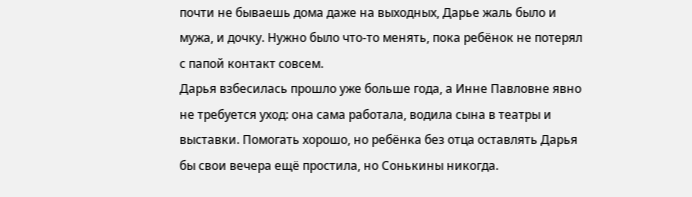почти не бываешь дома даже на выходных, Дарье жаль было и мужа, и дочку. Нужно было что-то менять, пока ребёнок не потерял с папой контакт совсем.
Дарья взбесилась прошло уже больше года, а Инне Павловне явно не требуется уход: она сама работала, водила сына в театры и выставки. Помогать хорошо, но ребёнка без отца оставлять Дарья бы свои вечера ещё простила, но Сонькины никогда.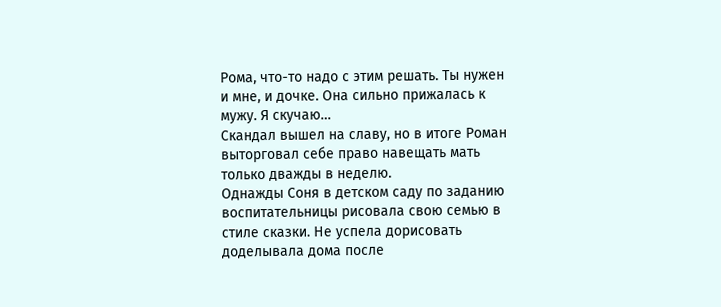Рома, что-то надо с этим решать. Ты нужен и мне, и дочке. Она сильно прижалась к мужу. Я скучаю…
Скандал вышел на славу, но в итоге Роман выторговал себе право навещать мать только дважды в неделю.
Однажды Соня в детском саду по заданию воспитательницы рисовала свою семью в стиле сказки. Не успела дорисовать доделывала дома после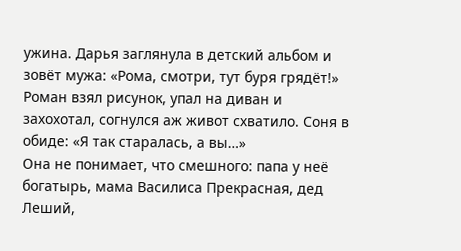ужина. Дарья заглянула в детский альбом и зовёт мужа: «Рома, смотри, тут буря грядёт!» Роман взял рисунок, упал на диван и захохотал, согнулся аж живот схватило. Соня в обиде: «Я так старалась, а вы…»
Она не понимает, что смешного: папа у неё богатырь, мама Василиса Прекрасная, дед Леший,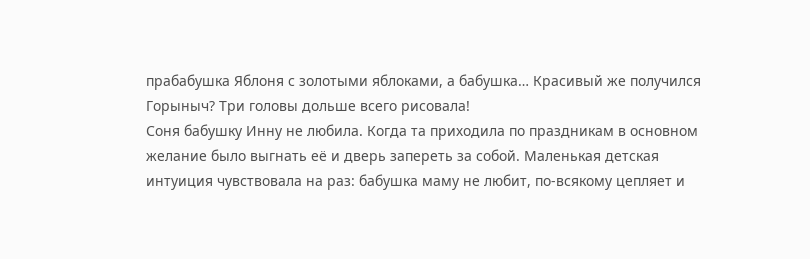прабабушка Яблоня с золотыми яблоками, а бабушка… Красивый же получился Горыныч? Три головы дольше всего рисовала!
Соня бабушку Инну не любила. Когда та приходила по праздникам в основном желание было выгнать её и дверь запереть за собой. Маленькая детская интуиция чувствовала на раз: бабушка маму не любит, по-всякому цепляет и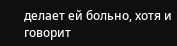делает ей больно, хотя и говорит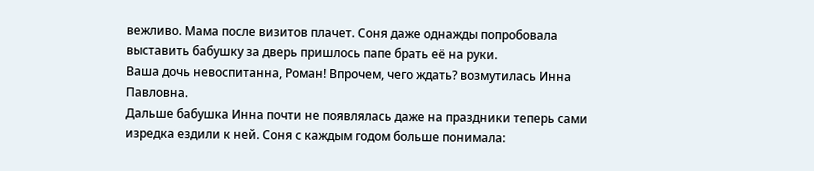вежливо. Мама после визитов плачет. Соня даже однажды попробовала выставить бабушку за дверь пришлось папе брать её на руки.
Ваша дочь невоспитанна, Роман! Впрочем, чего ждать? возмутилась Инна Павловна.
Дальше бабушка Инна почти не появлялась даже на праздники теперь сами изредка ездили к ней. Соня с каждым годом больше понимала: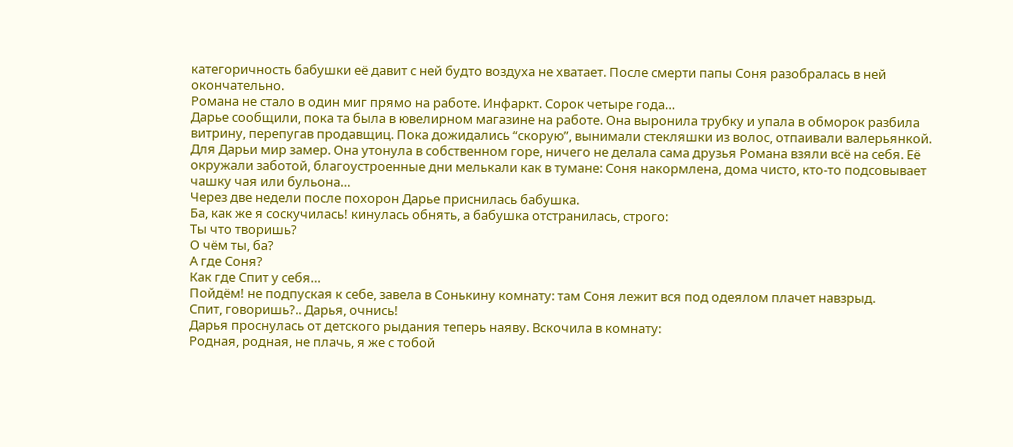категоричность бабушки её давит с ней будто воздуха не хватает. После смерти папы Соня разобралась в ней окончательно.
Романа не стало в один миг прямо на работе. Инфаркт. Сорок четыре года…
Дарье сообщили, пока та была в ювелирном магазине на работе. Она выронила трубку и упала в обморок разбила витрину, перепугав продавщиц. Пока дожидались “скорую”, вынимали стекляшки из волос, отпаивали валерьянкой.
Для Дарьи мир замер. Она утонула в собственном горе, ничего не делала сама друзья Романа взяли всё на себя. Её окружали заботой, благоустроенные дни мелькали как в тумане: Соня накормлена, дома чисто, кто-то подсовывает чашку чая или бульона…
Через две недели после похорон Дарье приснилась бабушка.
Ба, как же я соскучилась! кинулась обнять, а бабушка отстранилась, строго:
Ты что творишь?
О чём ты, ба?
А где Соня?
Как где Спит у себя…
Пойдём! не подпуская к себе, завела в Сонькину комнату: там Соня лежит вся под одеялом плачет навзрыд.
Спит, говоришь?.. Дарья, очнись!
Дарья проснулась от детского рыдания теперь наяву. Вскочила в комнату:
Родная, родная, не плачь, я же с тобой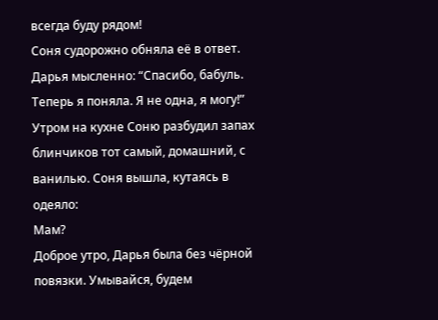всегда буду рядом!
Соня судорожно обняла её в ответ. Дарья мысленно: “Спасибо, бабуль. Теперь я поняла. Я не одна, я могу!”
Утром на кухне Соню разбудил запах блинчиков тот самый, домашний, с ванилью. Соня вышла, кутаясь в одеяло:
Мам?
Доброе утро, Дарья была без чёрной повязки. Умывайся, будем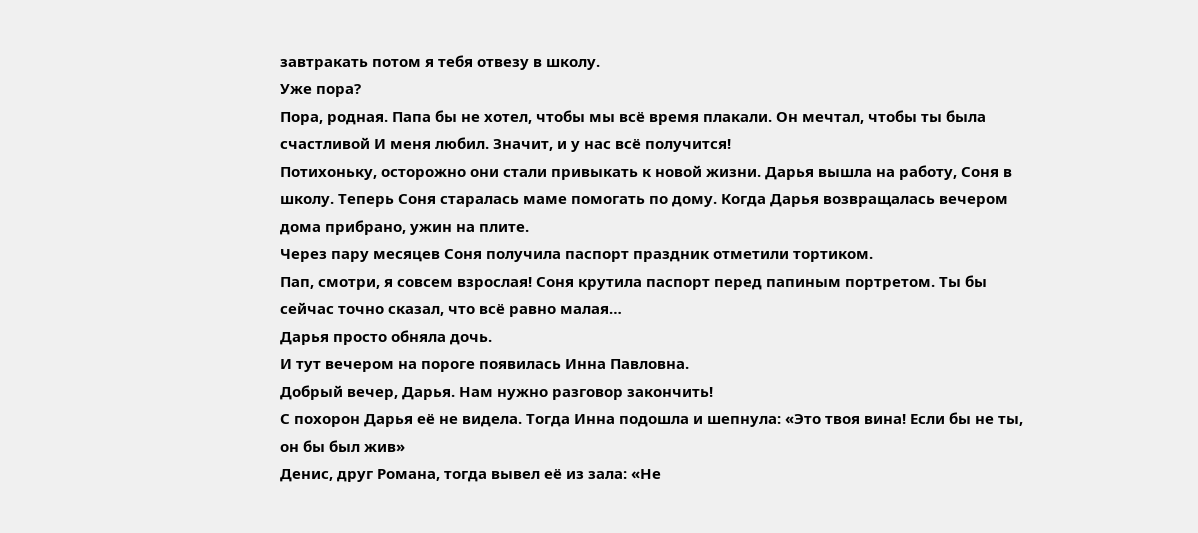завтракать потом я тебя отвезу в школу.
Уже пора?
Пора, родная. Папа бы не хотел, чтобы мы всё время плакали. Он мечтал, чтобы ты была счастливой И меня любил. Значит, и у нас всё получится!
Потихоньку, осторожно они стали привыкать к новой жизни. Дарья вышла на работу, Соня в школу. Теперь Соня старалась маме помогать по дому. Когда Дарья возвращалась вечером дома прибрано, ужин на плите.
Через пару месяцев Соня получила паспорт праздник отметили тортиком.
Пап, смотри, я совсем взрослая! Соня крутила паспорт перед папиным портретом. Ты бы сейчас точно сказал, что всё равно малая…
Дарья просто обняла дочь.
И тут вечером на пороге появилась Инна Павловна.
Добрый вечер, Дарья. Нам нужно разговор закончить!
С похорон Дарья её не видела. Тогда Инна подошла и шепнула: «Это твоя вина! Если бы не ты, он бы был жив»
Денис, друг Романа, тогда вывел её из зала: «Не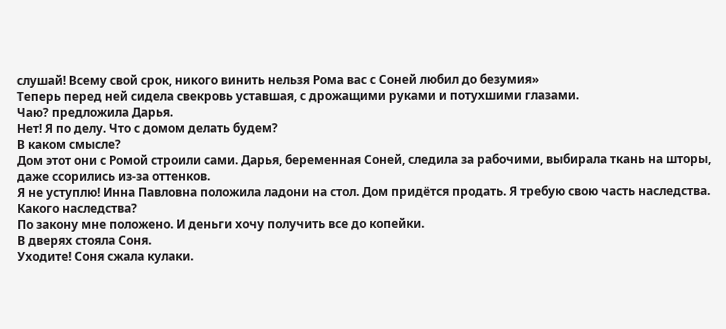слушай! Всему свой срок, никого винить нельзя Рома вас с Соней любил до безумия»
Теперь перед ней сидела свекровь уставшая, с дрожащими руками и потухшими глазами.
Чаю? предложила Дарья.
Нет! Я по делу. Что с домом делать будем?
В каком смысле?
Дом этот они с Ромой строили сами. Дарья, беременная Соней, следила за рабочими, выбирала ткань на шторы, даже ссорились из-за оттенков.
Я не уступлю! Инна Павловна положила ладони на стол. Дом придётся продать. Я требую свою часть наследства.
Какого наследства?
По закону мне положено. И деньги хочу получить все до копейки.
В дверях стояла Соня.
Уходите! Соня сжала кулаки.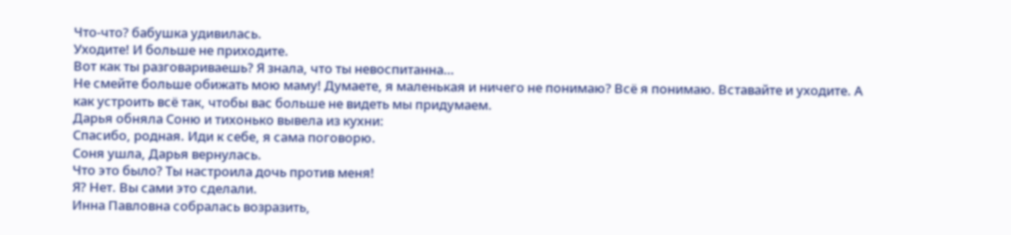Что-что? бабушка удивилась.
Уходите! И больше не приходите.
Вот как ты разговариваешь? Я знала, что ты невоспитанна…
Не смейте больше обижать мою маму! Думаете, я маленькая и ничего не понимаю? Всё я понимаю. Вставайте и уходите. А как устроить всё так, чтобы вас больше не видеть мы придумаем.
Дарья обняла Соню и тихонько вывела из кухни:
Спасибо, родная. Иди к себе, я сама поговорю.
Соня ушла, Дарья вернулась.
Что это было? Ты настроила дочь против меня!
Я? Нет. Вы сами это сделали.
Инна Павловна собралась возразить,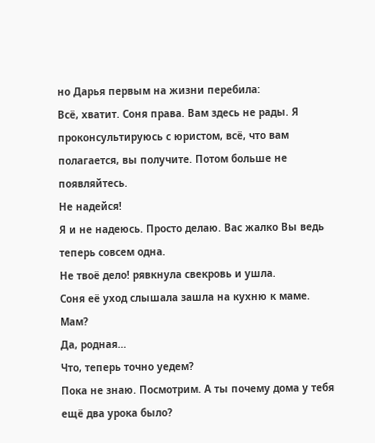но Дарья первым на жизни перебила:
Всё, хватит. Соня права. Вам здесь не рады. Я проконсультируюсь с юристом, всё, что вам полагается, вы получите. Потом больше не появляйтесь.
Не надейся!
Я и не надеюсь. Просто делаю. Вас жалко Вы ведь теперь совсем одна.
Не твоё дело! рявкнула свекровь и ушла.
Соня её уход слышала зашла на кухню к маме.
Мам?
Да, родная…
Что, теперь точно уедем?
Пока не знаю. Посмотрим. А ты почему дома у тебя ещё два урока было?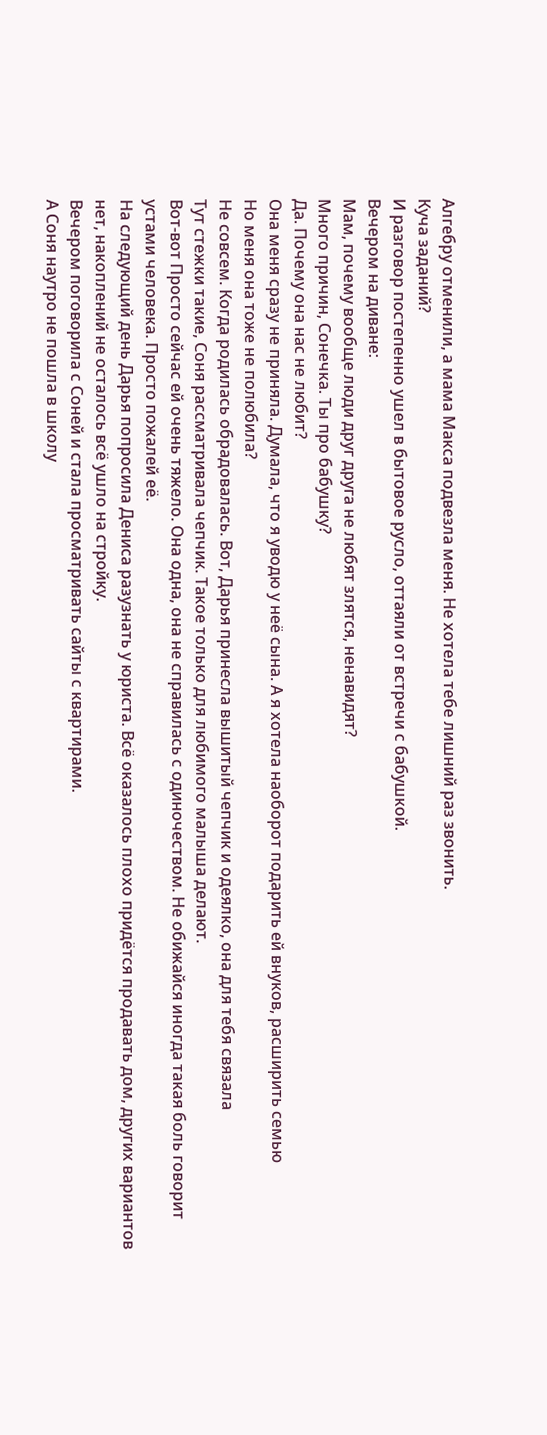Алгебру отменили, а мама Макса подвезла меня. Не хотела тебе лишний раз звонить.
Куча заданий?
И разговор постепенно ушел в бытовое русло, оттаяли от встречи с бабушкой.
Вечером на диване:
Мам, почему вообще люди друг друга не любят злятся, ненавидят?
Много причин, Сонечка. Ты про бабушку?
Да. Почему она нас не любит?
Она меня сразу не приняла. Думала, что я уводю у неё сына. А я хотела наоборот подарить ей внуков, расширить семью
Но меня она тоже не полюбила?
Не совсем. Когда родилась обрадовалась. Вот, Дарья принесла вышитый чепчик и одеялко, она для тебя связала
Тут стежки такие, Соня рассматривала чепчик. Такое только для любимого малыша делают.
Вот-вот Просто сейчас ей очень тяжело. Она одна, она не справилась с одиночеством. Не обижайся иногда такая боль говорит устами человека. Просто пожалей её.
На следующий день Дарья попросила Дениса разузнать у юриста. Всё оказалось плохо придётся продавать дом, других вариантов нет, накоплений не осталось всё ушло на стройку.
Вечером поговорила с Соней и стала просматривать сайты с квартирами.
А Соня наутро не пошла в школу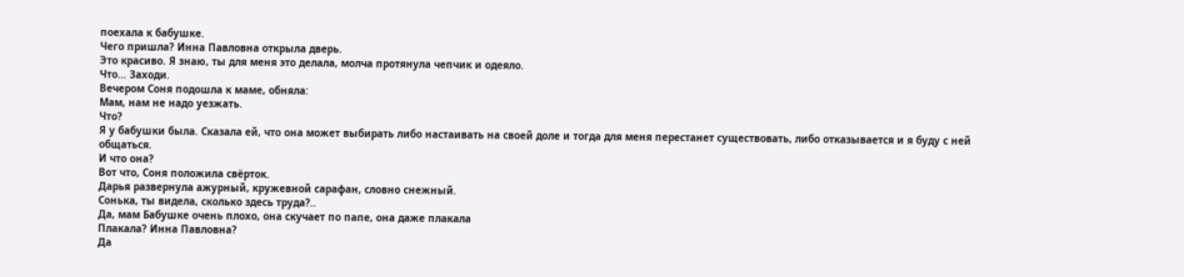поехала к бабушке.
Чего пришла? Инна Павловна открыла дверь.
Это красиво. Я знаю, ты для меня это делала, молча протянула чепчик и одеяло.
Что… Заходи.
Вечером Соня подошла к маме, обняла:
Мам, нам не надо уезжать.
Что?
Я у бабушки была. Сказала ей, что она может выбирать либо настаивать на своей доле и тогда для меня перестанет существовать, либо отказывается и я буду с ней общаться.
И что она?
Вот что, Соня положила свёрток.
Дарья развернула ажурный, кружевной сарафан, словно снежный.
Сонька, ты видела, сколько здесь труда?..
Да, мам Бабушке очень плохо, она скучает по папе, она даже плакала
Плакала? Инна Павловна?
Да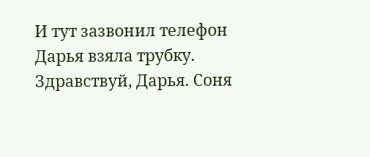И тут зазвонил телефон Дарья взяла трубку.
Здравствуй, Дарья. Соня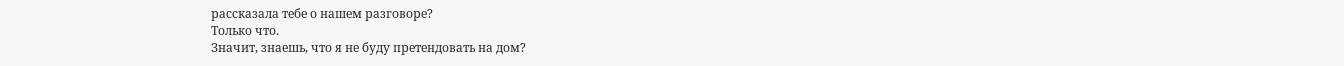рассказала тебе о нашем разговоре?
Только что.
Значит, знаешь, что я не буду претендовать на дом?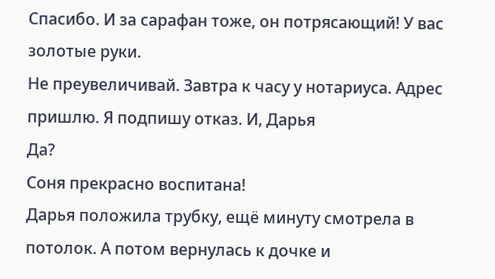Спасибо. И за сарафан тоже, он потрясающий! У вас золотые руки.
Не преувеличивай. Завтра к часу у нотариуса. Адрес пришлю. Я подпишу отказ. И, Дарья
Да?
Соня прекрасно воспитана!
Дарья положила трубку, ещё минуту смотрела в потолок. А потом вернулась к дочке и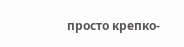просто крепко-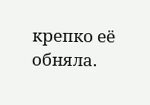крепко её обняла.